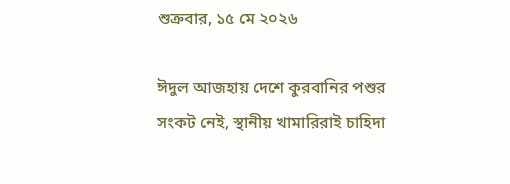শুক্রবার, ১৫ মে ২০২৬

ঈদুল আজহায় দেশে কুরবানির পশুর সংকট নেই, স্থানীয় খামারিরাই চাহিদা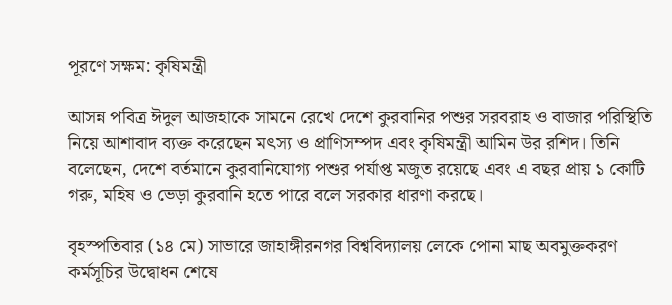পূরণে সক্ষম: কৃষিমন্ত্রী

আসন্ন পবিত্র ঈদুল আজহাকে সামনে রেখে দেশে কুরবানির পশুর সরবরাহ ও বাজার পরিস্থিতি নিয়ে আশাবাদ ব্যক্ত করেছেন মৎস্য ও প্রাণিসম্পদ এবং কৃষিমন্ত্রী আমিন উর রশিদ। তিনি বলেছেন, দেশে বর্তমানে কুরবানিযোগ্য পশুর পর্যাপ্ত মজুত রয়েছে এবং এ বছর প্রায় ১ কোটি গরু, মহিষ ও ভেড়া কুরবানি হতে পারে বলে সরকার ধারণা করছে।

বৃহস্পতিবার (১৪ মে) সাভারে জাহাঙ্গীরনগর বিশ্ববিদ্যালয় লেকে পোনা মাছ অবমুক্তকরণ কর্মসূচির উদ্বোধন শেষে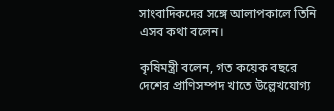সাংবাদিকদের সঙ্গে আলাপকালে তিনি এসব কথা বলেন।

কৃষিমন্ত্রী বলেন, গত কয়েক বছরে দেশের প্রাণিসম্পদ খাতে উল্লেখযোগ্য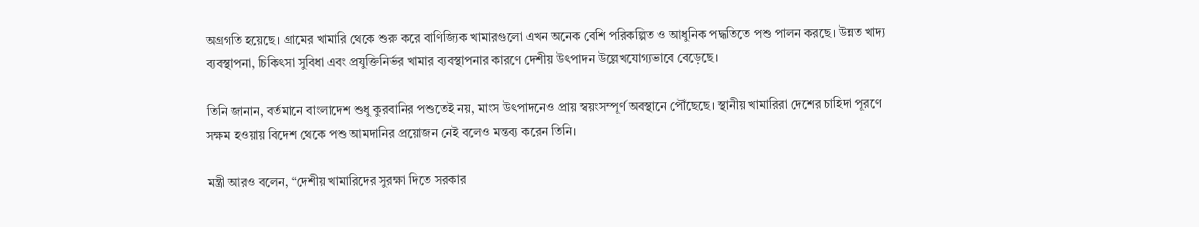অগ্রগতি হয়েছে। গ্রামের খামারি থেকে শুরু করে বাণিজ্যিক খামারগুলো এখন অনেক বেশি পরিকল্পিত ও আধুনিক পদ্ধতিতে পশু পালন করছে। উন্নত খাদ্য ব্যবস্থাপনা, চিকিৎসা সুবিধা এবং প্রযুক্তিনির্ভর খামার ব্যবস্থাপনার কারণে দেশীয় উৎপাদন উল্লেখযোগ্যভাবে বেড়েছে।

তিনি জানান, বর্তমানে বাংলাদেশ শুধু কুরবানির পশুতেই নয়, মাংস উৎপাদনেও প্রায় স্বয়ংসম্পূর্ণ অবস্থানে পৌঁছেছে। স্থানীয় খামারিরা দেশের চাহিদা পূরণে সক্ষম হওয়ায় বিদেশ থেকে পশু আমদানির প্রয়োজন নেই বলেও মন্তব্য করেন তিনি।

মন্ত্রী আরও বলেন, “দেশীয় খামারিদের সুরক্ষা দিতে সরকার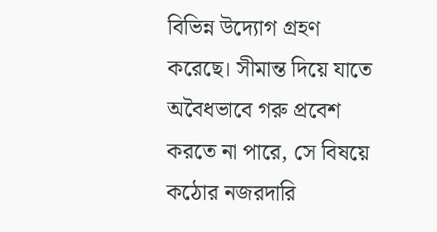বিভিন্ন উদ্যোগ গ্রহণ করেছে। সীমান্ত দিয়ে যাতে অবৈধভাবে গরু প্রবেশ করতে না পারে, সে বিষয়ে কঠোর নজরদারি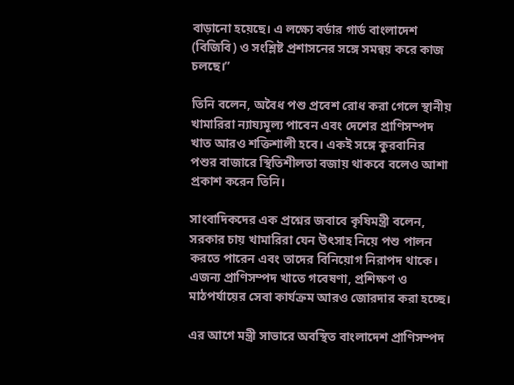বাড়ানো হয়েছে। এ লক্ষ্যে বর্ডার গার্ড বাংলাদেশ (বিজিবি) ও সংশ্লিষ্ট প্রশাসনের সঙ্গে সমন্বয় করে কাজ চলছে।”

তিনি বলেন, অবৈধ পশু প্রবেশ রোধ করা গেলে স্থানীয় খামারিরা ন্যায্যমূল্য পাবেন এবং দেশের প্রাণিসম্পদ খাত আরও শক্তিশালী হবে। একই সঙ্গে কুরবানির পশুর বাজারে স্থিতিশীলতা বজায় থাকবে বলেও আশা প্রকাশ করেন তিনি।

সাংবাদিকদের এক প্রশ্নের জবাবে কৃষিমন্ত্রী বলেন, সরকার চায় খামারিরা যেন উৎসাহ নিয়ে পশু পালন করতে পারেন এবং তাদের বিনিয়োগ নিরাপদ থাকে। এজন্য প্রাণিসম্পদ খাতে গবেষণা, প্রশিক্ষণ ও মাঠপর্যায়ের সেবা কার্যক্রম আরও জোরদার করা হচ্ছে।

এর আগে মন্ত্রী সাভারে অবস্থিত বাংলাদেশ প্রাণিসম্পদ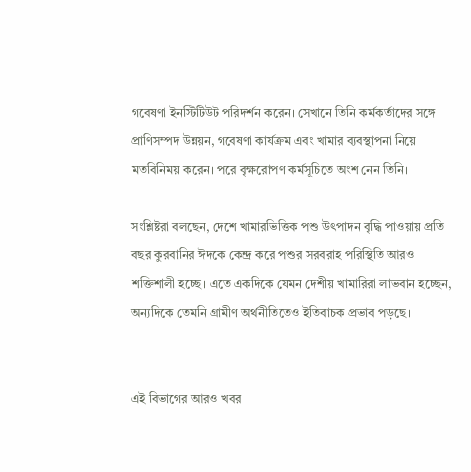গবেষণা ইনস্টিটিউট পরিদর্শন করেন। সেখানে তিনি কর্মকর্তাদের সঙ্গে প্রাণিসম্পদ উন্নয়ন, গবেষণা কার্যক্রম এবং খামার ব্যবস্থাপনা নিয়ে মতবিনিময় করেন। পরে বৃক্ষরোপণ কর্মসূচিতে অংশ নেন তিনি।

সংশ্লিষ্টরা বলছেন, দেশে খামারভিত্তিক পশু উৎপাদন বৃদ্ধি পাওয়ায় প্রতি বছর কুরবানির ঈদকে কেন্দ্র করে পশুর সরবরাহ পরিস্থিতি আরও শক্তিশালী হচ্ছে। এতে একদিকে যেমন দেশীয় খামারিরা লাভবান হচ্ছেন, অন্যদিকে তেমনি গ্রামীণ অর্থনীতিতেও ইতিবাচক প্রভাব পড়ছে।


এই বিভাগের আরও খবর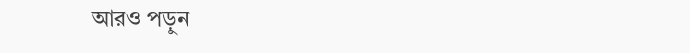আরও পড়ুন